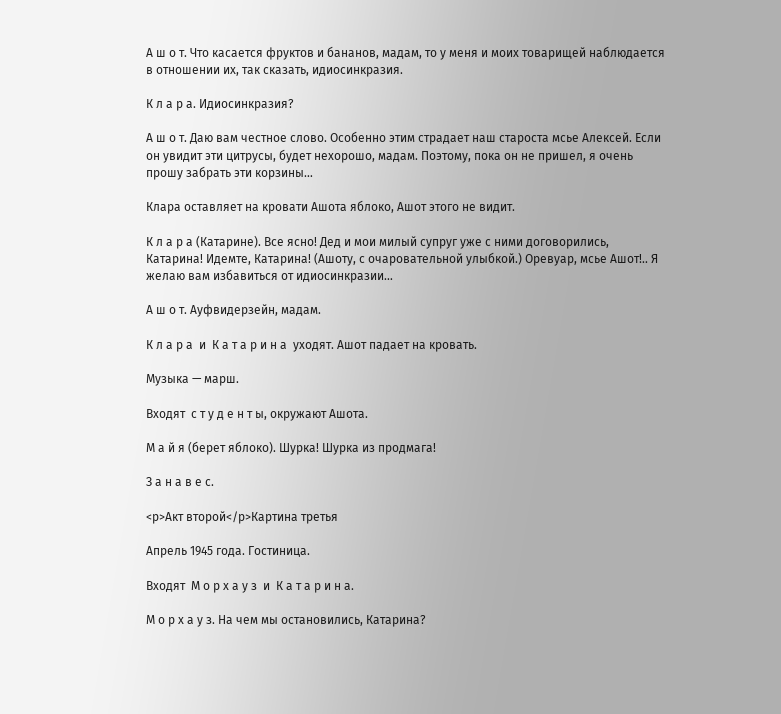А ш о т. Что касается фруктов и бананов, мадам, то у меня и моих товарищей наблюдается в отношении их, так сказать, идиосинкразия.

К л а р а. Идиосинкразия?

А ш о т. Даю вам честное слово. Особенно этим страдает наш староста мсье Алексей. Если он увидит эти цитрусы, будет нехорошо, мадам. Поэтому, пока он не пришел, я очень прошу забрать эти корзины…

Клара оставляет на кровати Ашота яблоко, Ашот этого не видит.

К л а р а (Катарине). Все ясно! Дед и мои милый супруг уже с ними договорились, Катарина! Идемте, Катарина! (Ашоту, с очаровательной улыбкой.) Оревуар, мсье Ашот!.. Я желаю вам избавиться от идиосинкразии…

А ш о т. Ауфвидерзейн, мадам.

К л а р а  и  К а т а р и н а  уходят. Ашот падает на кровать.

Музыка — марш.

Входят  с т у д е н т ы, окружают Ашота.

М а й я (берет яблоко). Шурка! Шурка из продмага!

З а н а в е с.

<p>Акт второй</p>Картина третья

Апрель 1945 года. Гостиница.

Входят  М о р х а у з  и  К а т а р и н а.

М о р х а у з. На чем мы остановились, Катарина?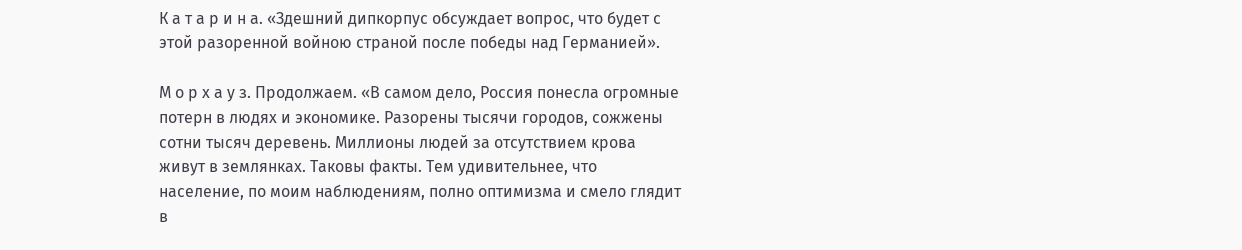К а т а р и н а. «Здешний дипкорпус обсуждает вопрос, что будет с этой разоренной войною страной после победы над Германией».

М о р х а у з. Продолжаем. «В самом дело, Россия понесла огромные потерн в людях и экономике. Разорены тысячи городов, сожжены сотни тысяч деревень. Миллионы людей за отсутствием крова живут в землянках. Таковы факты. Тем удивительнее, что население, по моим наблюдениям, полно оптимизма и смело глядит в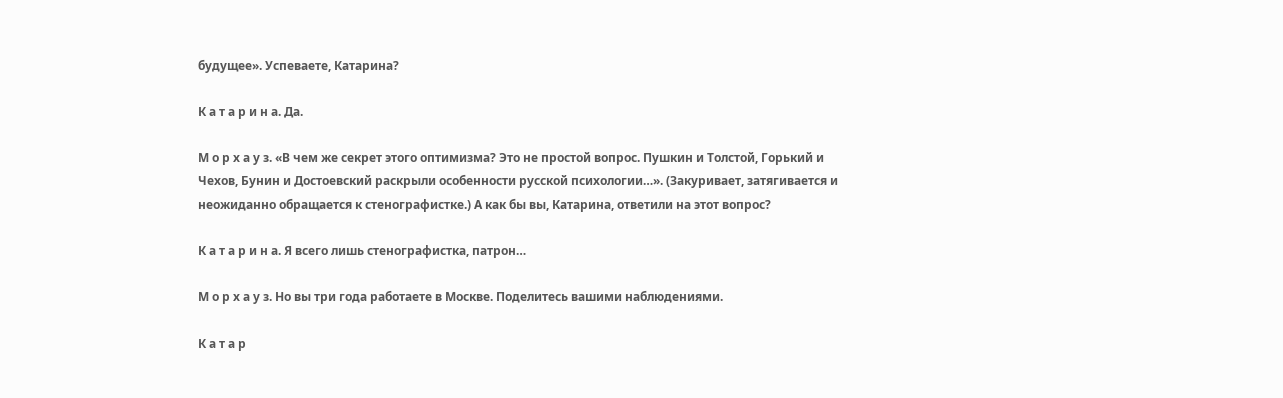будущее». Успеваете, Катарина?

К а т а р и н а. Да.

М о р х а у з. «В чем же секрет этого оптимизма? Это не простой вопрос. Пушкин и Толстой, Горький и Чехов, Бунин и Достоевский раскрыли особенности русской психологии…». (Закуривает, затягивается и неожиданно обращается к стенографистке.) А как бы вы, Катарина, ответили на этот вопрос?

К а т а р и н а. Я всего лишь стенографистка, патрон…

М о р х а у з. Но вы три года работаете в Москве. Поделитесь вашими наблюдениями.

К а т а р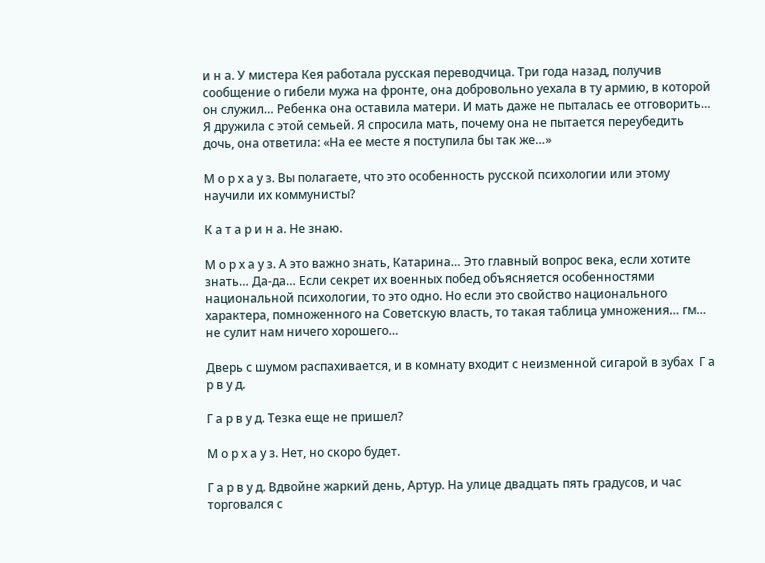и н а. У мистера Кея работала русская переводчица. Три года назад, получив сообщение о гибели мужа на фронте, она добровольно уехала в ту армию, в которой он служил… Ребенка она оставила матери. И мать даже не пыталась ее отговорить… Я дружила с этой семьей. Я спросила мать, почему она не пытается переубедить дочь, она ответила: «На ее месте я поступила бы так же…»

М о р х а у з. Вы полагаете, что это особенность русской психологии или этому научили их коммунисты?

К а т а р и н а. Не знаю.

М о р х а у з. А это важно знать, Катарина… Это главный вопрос века, если хотите знать… Да-да… Если секрет их военных побед объясняется особенностями национальной психологии, то это одно. Но если это свойство национального характера, помноженного на Советскую власть, то такая таблица умножения… гм… не сулит нам ничего хорошего…

Дверь с шумом распахивается, и в комнату входит с неизменной сигарой в зубах  Г а р в у д.

Г а р в у д. Тезка еще не пришел?

М о р х а у з. Нет, но скоро будет.

Г а р в у д. Вдвойне жаркий день, Артур. На улице двадцать пять градусов, и час торговался с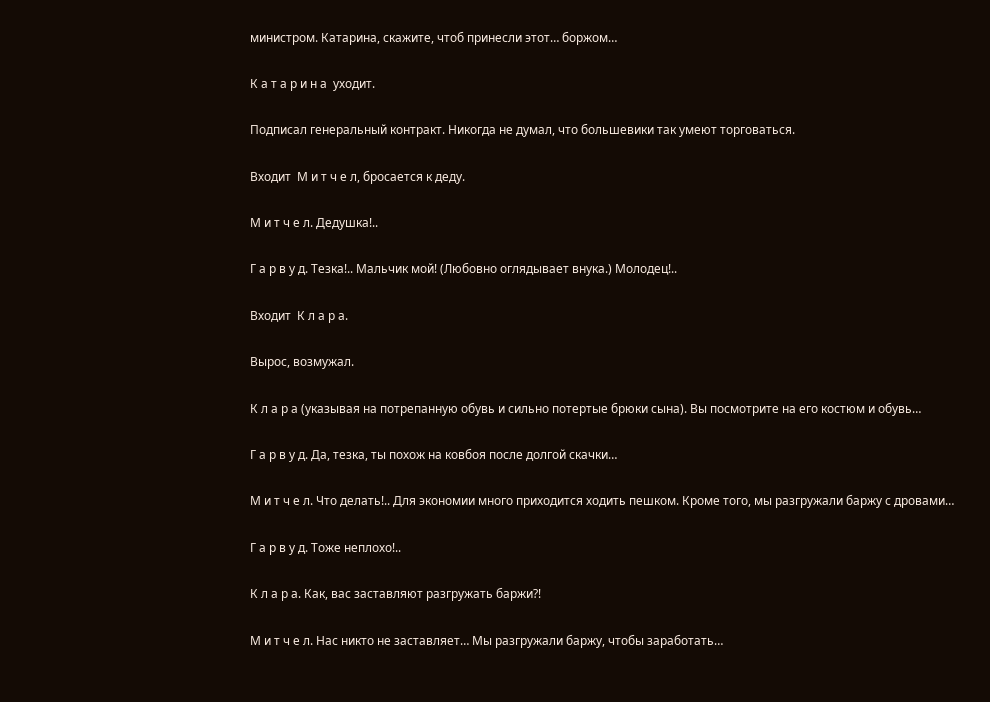министром. Катарина, скажите, чтоб принесли этот… боржом…

К а т а р и н а  уходит.

Подписал генеральный контракт. Никогда не думал, что большевики так умеют торговаться.

Входит  М и т ч е л, бросается к деду.

М и т ч е л. Дедушка!..

Г а р в у д. Тезка!.. Мальчик мой! (Любовно оглядывает внука.) Молодец!..

Входит  К л а р а.

Вырос, возмужал.

К л а р а (указывая на потрепанную обувь и сильно потертые брюки сына). Вы посмотрите на его костюм и обувь…

Г а р в у д. Да, тезка, ты похож на ковбоя после долгой скачки…

М и т ч е л. Что делать!.. Для экономии много приходится ходить пешком. Кроме того, мы разгружали баржу с дровами…

Г а р в у д. Тоже неплохо!..

К л а р а. Как, вас заставляют разгружать баржи?!

М и т ч е л. Нас никто не заставляет… Мы разгружали баржу, чтобы заработать…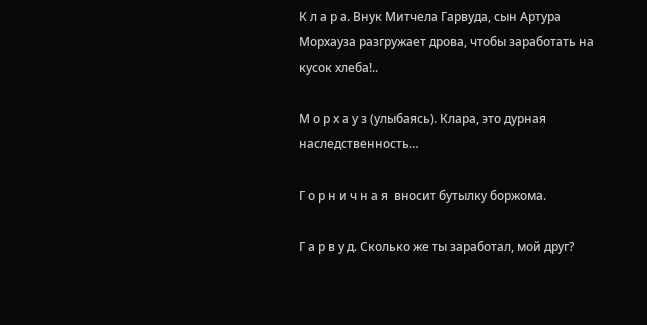К л а р а. Внук Митчела Гарвуда, сын Артура Морхауза разгружает дрова, чтобы заработать на кусок хлеба!..

М о р х а у з (улыбаясь). Клара, это дурная наследственность…

Г о р н и ч н а я  вносит бутылку боржома.

Г а р в у д. Сколько же ты заработал, мой друг?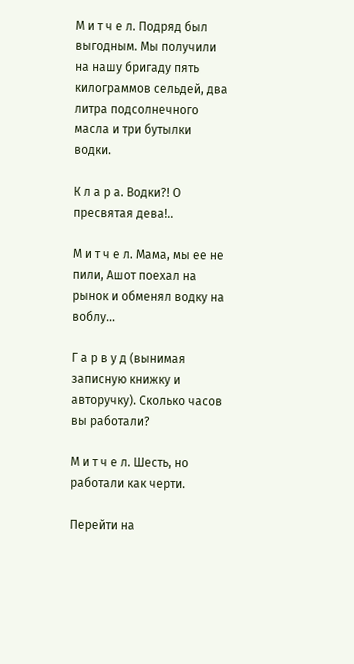М и т ч е л. Подряд был выгодным. Мы получили на нашу бригаду пять килограммов сельдей, два литра подсолнечного масла и три бутылки водки.

К л а р а. Водки?! О пресвятая дева!..

М и т ч е л. Мама, мы ее не пили, Ашот поехал на рынок и обменял водку на воблу…

Г а р в у д (вынимая записную книжку и авторучку). Сколько часов вы работали?

М и т ч е л. Шесть, но работали как черти.

Перейти на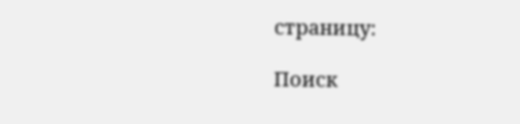страницу:

Поиск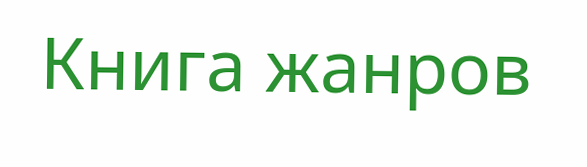Книга жанров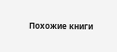Похожие книги